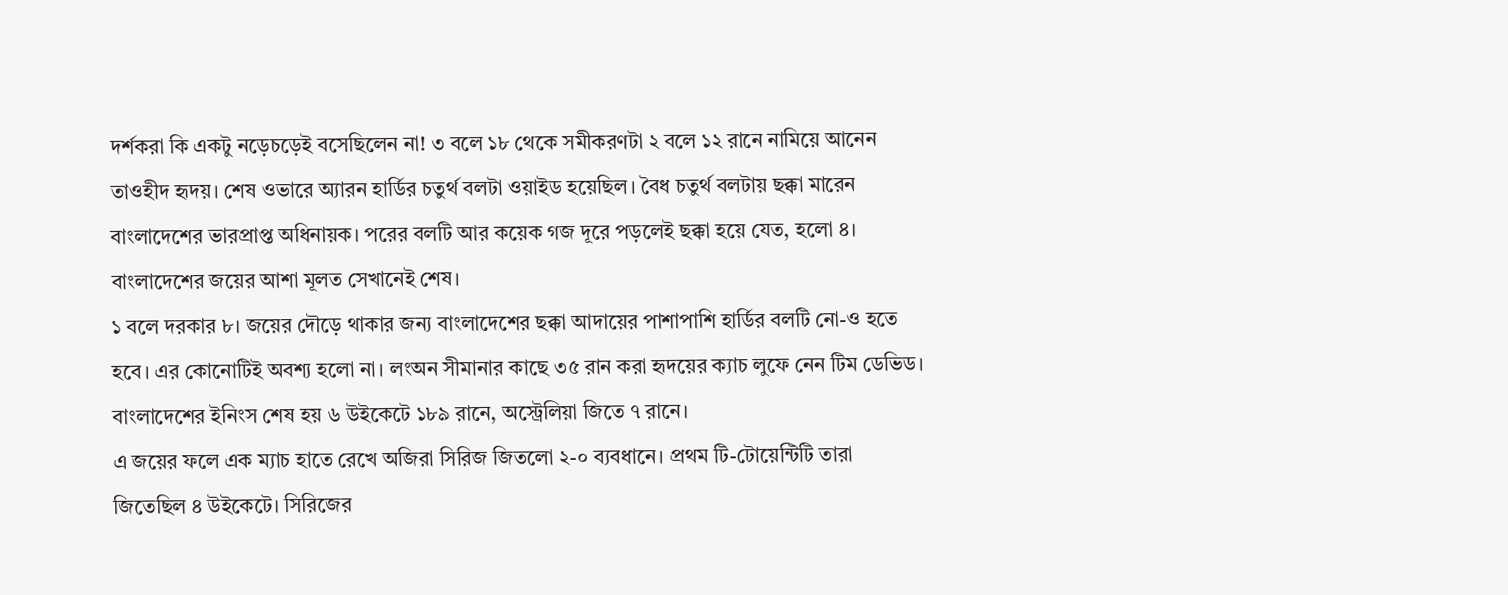দর্শকরা কি একটু নড়েচড়েই বসেছিলেন না! ৩ বলে ১৮ থেকে সমীকরণটা ২ বলে ১২ রানে নামিয়ে আনেন তাওহীদ হৃদয়। শেষ ওভারে অ্যারন হার্ডির চতুর্থ বলটা ওয়াইড হয়েছিল। বৈধ চতুর্থ বলটায় ছক্কা মারেন বাংলাদেশের ভারপ্রাপ্ত অধিনায়ক। পরের বলটি আর কয়েক গজ দূরে পড়লেই ছক্কা হয়ে যেত, হলো ৪। বাংলাদেশের জয়ের আশা মূলত সেখানেই শেষ।
১ বলে দরকার ৮। জয়ের দৌড়ে থাকার জন্য বাংলাদেশের ছক্কা আদায়ের পাশাপাশি হার্ডির বলটি নো-ও হতে হবে। এর কোনোটিই অবশ্য হলো না। লংঅন সীমানার কাছে ৩৫ রান করা হৃদয়ের ক্যাচ লুফে নেন টিম ডেভিড। বাংলাদেশের ইনিংস শেষ হয় ৬ উইকেটে ১৮৯ রানে, অস্ট্রেলিয়া জিতে ৭ রানে।
এ জয়ের ফলে এক ম্যাচ হাতে রেখে অজিরা সিরিজ জিতলো ২-০ ব্যবধানে। প্রথম টি-টোয়েন্টিটি তারা জিতেছিল ৪ উইকেটে। সিরিজের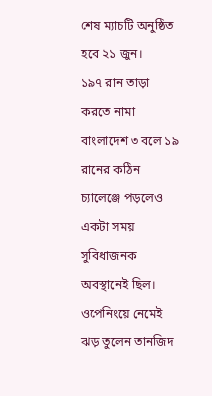শেষ ম্যাচটি অনুষ্ঠিত হবে ২১ জুন।
১৯৭ রান তাড়া করতে নামা বাংলাদেশ ৩ বলে ১৯ রানের কঠিন চ্যালেঞ্জে পড়লেও একটা সময় সুবিধাজনক অবস্থানেই ছিল। ওপেনিংয়ে নেমেই ঝড় তুলেন তানজিদ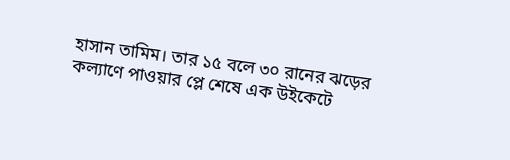হাসান তামিম। তার ১৫ বলে ৩০ রানের ঝড়ের কল্যাণে পাওয়ার প্লে শেষে এক উইকেটে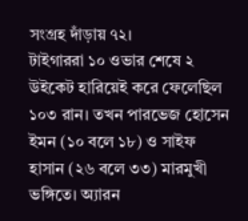সংগ্রহ দাঁড়ায় ৭২।
টাইগাররা ১০ ওভার শেষে ২ উইকেট হারিয়েই করে ফেলেছিল ১০৩ রান। তখন পারভেজ হোসেন ইমন (১০ বলে ১৮) ও সাইফ হাসান (২৬ বলে ৩৩) মারমুখী ভঙ্গিতে। অ্যারন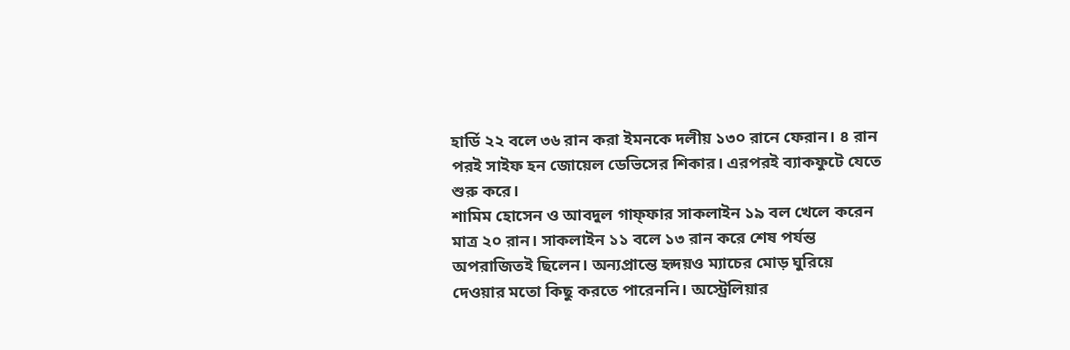হার্ডি ২২ বলে ৩৬ রান করা ইমনকে দলীয় ১৩০ রানে ফেরান। ৪ রান পরই সাইফ হন জোয়েল ডেভিসের শিকার। এরপরই ব্যাকফুটে যেতে শুরু করে।
শামিম হোসেন ও আবদুল গাফ্ফার সাকলাইন ১৯ বল খেলে করেন মাত্র ২০ রান। সাকলাইন ১১ বলে ১৩ রান করে শেষ পর্যন্ত অপরাজিতই ছিলেন। অন্যপ্রান্তে হৃদয়ও ম্যাচের মোড় ঘুরিয়ে দেওয়ার মতো কিছু করতে পারেননি। অস্ট্রেলিয়ার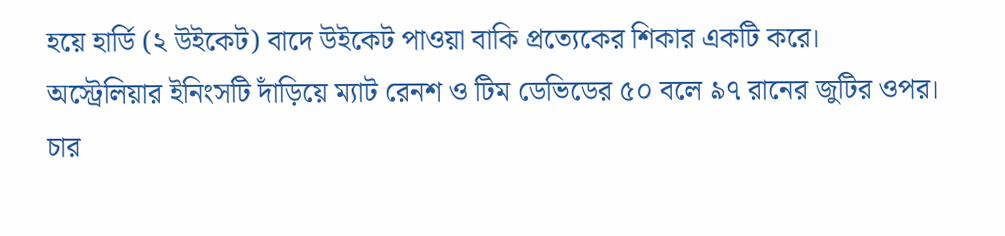হয়ে হার্ডি (২ উইকেট) বাদে উইকেট পাওয়া বাকি প্রত্যেকের শিকার একটি করে।
অস্ট্রেলিয়ার ইনিংসটি দাঁড়িয়ে ম্যাট রেনশ ও টিম ডেভিডের ৫০ বলে ৯৭ রানের জুটির ওপর। চার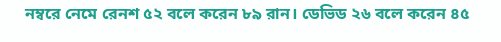নম্বরে নেমে রেনশ ৫২ বলে করেন ৮৯ রান। ডেভিড ২৬ বলে করেন ৪৫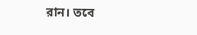রান। তবে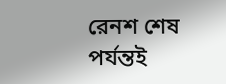রেনশ শেষ পর্যন্তই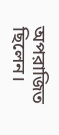অপরাজিত ছিলেন।